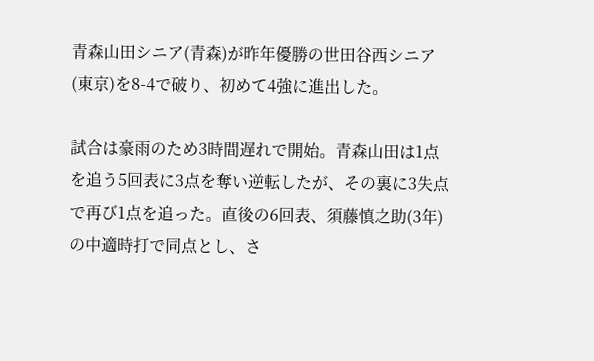青森山田シニア(青森)が昨年優勝の世田谷西シニア(東京)を8-4で破り、初めて4強に進出した。

試合は豪雨のため3時間遅れで開始。青森山田は1点を追う5回表に3点を奪い逆転したが、その裏に3失点で再び1点を追った。直後の6回表、須藤慎之助(3年)の中適時打で同点とし、さ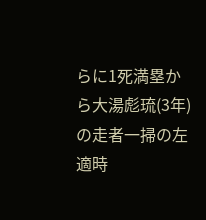らに1死満塁から大湯彪琉(3年)の走者一掃の左適時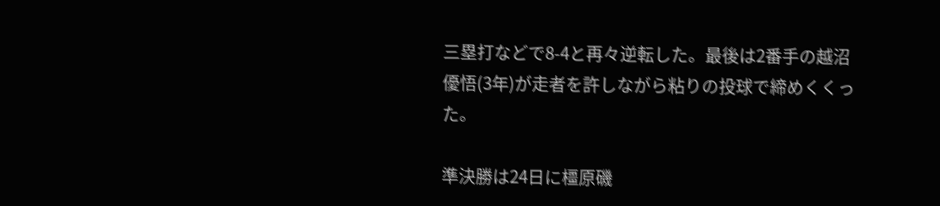三塁打などで8-4と再々逆転した。最後は2番手の越沼優悟(3年)が走者を許しながら粘りの投球で締めくくった。

準決勝は24日に橿原磯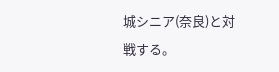城シニア(奈良)と対戦する。